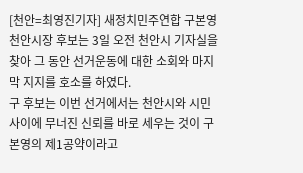[천안=최영진기자] 새정치민주연합 구본영 천안시장 후보는 3일 오전 천안시 기자실을 찾아 그 동안 선거운동에 대한 소회와 마지막 지지를 호소를 하였다.
구 후보는 이번 선거에서는 천안시와 시민 사이에 무너진 신뢰를 바로 세우는 것이 구본영의 제1공약이라고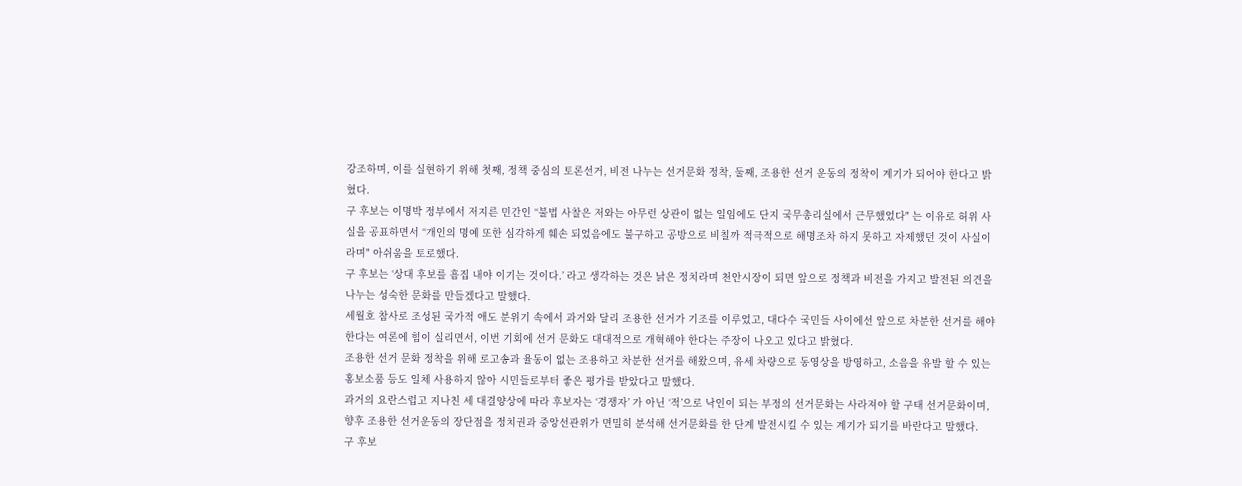강조하며, 이를 실현하기 위해 첫째, 정책 중심의 토론선거, 비전 나누는 선거문화 정착, 둘째, 조용한 선거 운동의 정착이 계기가 되어야 한다고 밝혔다.
구 후보는 이명박 정부에서 저지른 민간인 “불법 사찰은 저와는 아무런 상관이 없는 일임에도 단지 국무총리실에서 근무했었다" 는 이유로 허위 사실을 공표하면서 “개인의 명예 또한 심각하게 훼손 되었음에도 불구하고 공방으로 비칠까 적극적으로 해명조차 하지 못하고 자제했던 것이 사실이라며" 아쉬움을 토로했다.
구 후보는 ‘상대 후보를 흠집 내야 이기는 것이다.’ 라고 생각하는 것은 낡은 정치라며 천안시장이 되면 앞으로 정책과 비전을 가지고 발전된 의견을 나누는 성숙한 문화를 만들겠다고 말했다.
세월호 참사로 조성된 국가적 애도 분위기 속에서 과거와 달리 조용한 선거가 기조를 이루었고, 대다수 국민들 사이에선 앞으로 차분한 선거를 해야 한다는 여론에 힘이 실리면서, 이번 기회에 선거 문화도 대대적으로 개혁해야 한다는 주장이 나오고 있다고 밝혔다.
조용한 선거 문화 정착을 위해 로고송과 율동이 없는 조용하고 차분한 선거를 해왔으며, 유세 차량으로 동영상을 방영하고, 소음을 유발 할 수 있는 홍보소품 등도 일체 사용하지 않아 시민들로부터 좋은 평가를 받았다고 말했다.
과거의 요란스럽고 지나친 세 대결양상에 따라 후보자는 ‘경쟁자’ 가 아닌 ‘적’으로 낙인이 되는 부정의 선거문화는 사라져야 할 구태 선거문화이며, 향후 조용한 선거운동의 장단점을 정치권과 중앙선관위가 면밀히 분석해 선거문화를 한 단계 발전시킬 수 있는 계기가 되기를 바란다고 말했다.
구 후보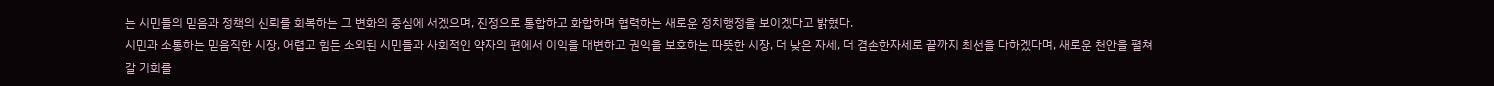는 시민들의 믿음과 정책의 신뢰를 회복하는 그 변화의 중심에 서겠으며, 진정으로 통합하고 화합하며 협력하는 새로운 정치행정을 보이겠다고 밝혔다.
시민과 소통하는 믿음직한 시장, 어렵고 힘든 소외된 시민들과 사회적인 약자의 편에서 이익을 대변하고 권익을 보호하는 따뜻한 시장, 더 낮은 자세, 더 겸손한자세로 끝까지 최선을 다하겠다며, 새로운 천안을 펼쳐 갈 기회를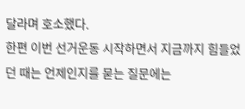달라며 호소했다.
한편 이번 선거운동 시작하면서 지금까지 힘들었던 때는 언제인지를 묻는 질문에는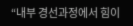“내부 경선과정에서 힘이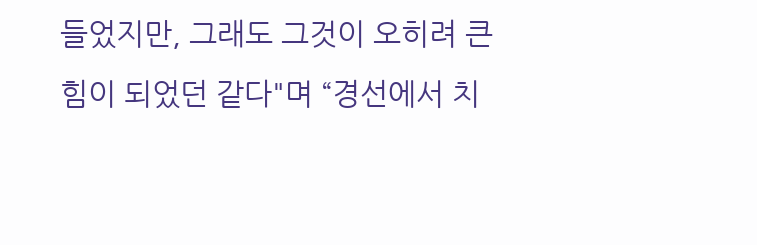들었지만, 그래도 그것이 오히려 큰 힘이 되었던 같다"며 “경선에서 치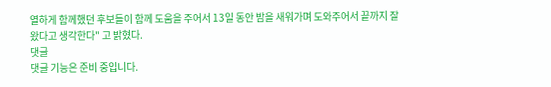열하게 함께했던 후보들이 함께 도움을 주어서 13일 동안 밤을 새워가며 도와주어서 끝까지 잘 왔다고 생각한다" 고 밝혔다.
댓글
댓글 기능은 준비 중입니다.